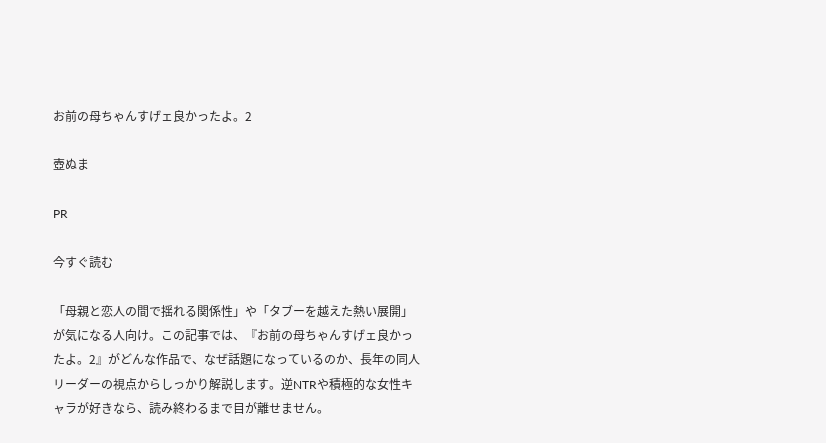お前の母ちゃんすげェ良かったよ。2

壺ぬま

PR

今すぐ読む

「母親と恋人の間で揺れる関係性」や「タブーを越えた熱い展開」が気になる人向け。この記事では、『お前の母ちゃんすげェ良かったよ。2』がどんな作品で、なぜ話題になっているのか、長年の同人リーダーの視点からしっかり解説します。逆NTRや積極的な女性キャラが好きなら、読み終わるまで目が離せません。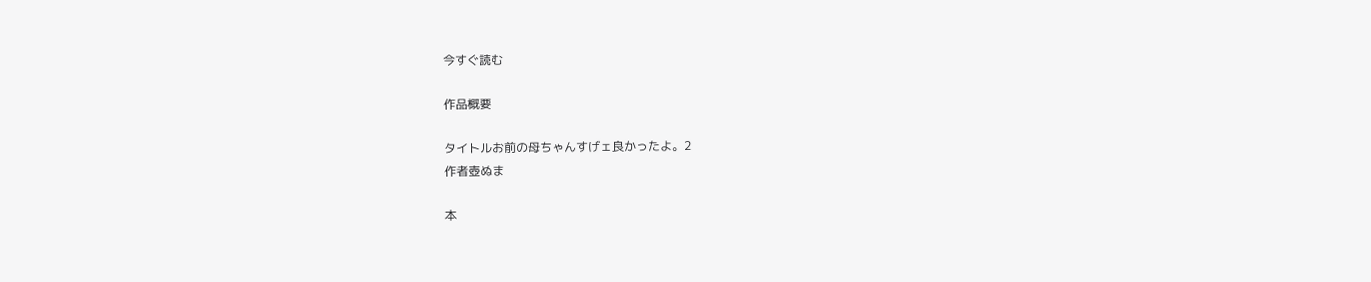今すぐ読む

作品概要

タイトルお前の母ちゃんすげェ良かったよ。2
作者壺ぬま

本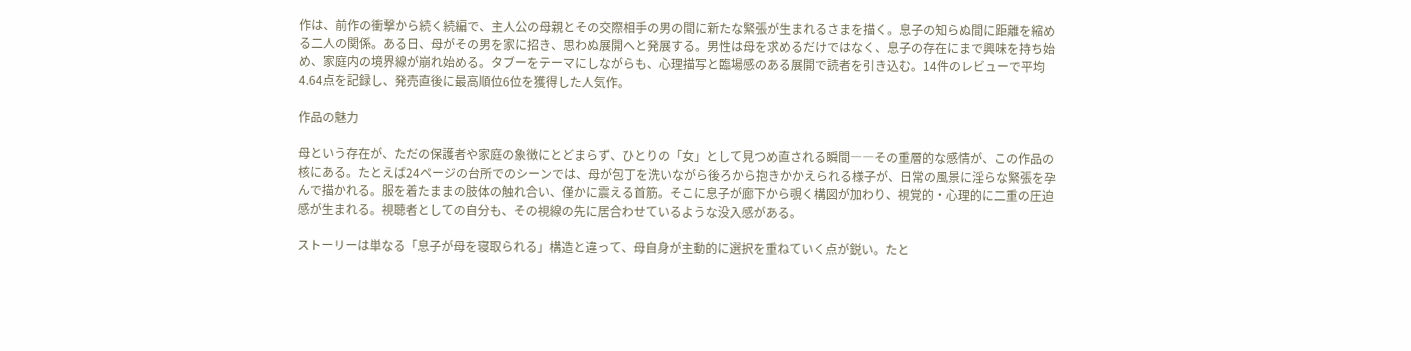作は、前作の衝撃から続く続編で、主人公の母親とその交際相手の男の間に新たな緊張が生まれるさまを描く。息子の知らぬ間に距離を縮める二人の関係。ある日、母がその男を家に招き、思わぬ展開へと発展する。男性は母を求めるだけではなく、息子の存在にまで興味を持ち始め、家庭内の境界線が崩れ始める。タブーをテーマにしながらも、心理描写と臨場感のある展開で読者を引き込む。14件のレビューで平均4.64点を記録し、発売直後に最高順位6位を獲得した人気作。

作品の魅力

母という存在が、ただの保護者や家庭の象徴にとどまらず、ひとりの「女」として見つめ直される瞬間――その重層的な感情が、この作品の核にある。たとえば24ページの台所でのシーンでは、母が包丁を洗いながら後ろから抱きかかえられる様子が、日常の風景に淫らな緊張を孕んで描かれる。服を着たままの肢体の触れ合い、僅かに震える首筋。そこに息子が廊下から覗く構図が加わり、視覚的・心理的に二重の圧迫感が生まれる。視聴者としての自分も、その視線の先に居合わせているような没入感がある。

ストーリーは単なる「息子が母を寝取られる」構造と違って、母自身が主動的に選択を重ねていく点が鋭い。たと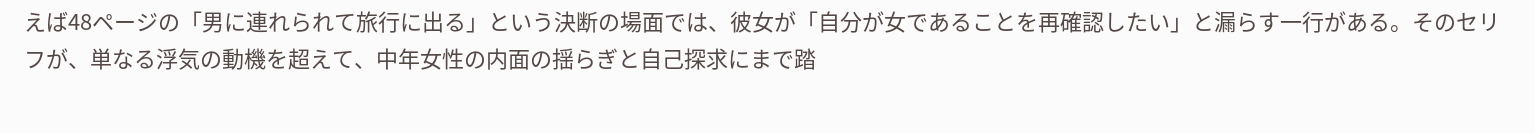えば48ページの「男に連れられて旅行に出る」という決断の場面では、彼女が「自分が女であることを再確認したい」と漏らす一行がある。そのセリフが、単なる浮気の動機を超えて、中年女性の内面の揺らぎと自己探求にまで踏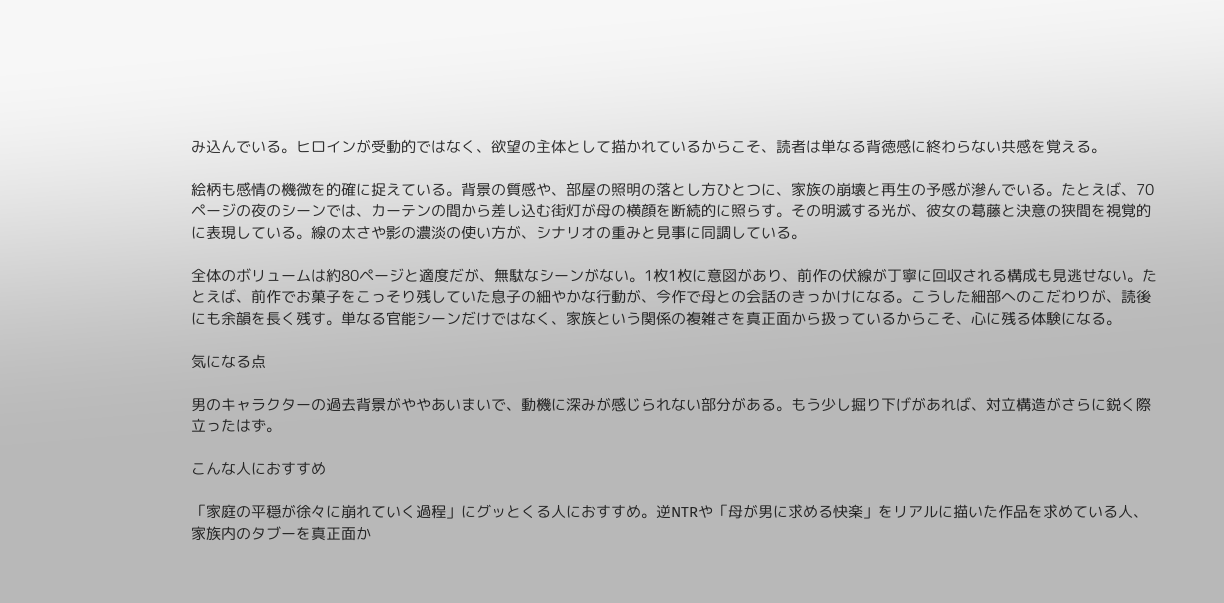み込んでいる。ヒロインが受動的ではなく、欲望の主体として描かれているからこそ、読者は単なる背徳感に終わらない共感を覚える。

絵柄も感情の機微を的確に捉えている。背景の質感や、部屋の照明の落とし方ひとつに、家族の崩壊と再生の予感が滲んでいる。たとえば、70ページの夜のシーンでは、カーテンの間から差し込む街灯が母の横顔を断続的に照らす。その明滅する光が、彼女の葛藤と決意の狭間を視覚的に表現している。線の太さや影の濃淡の使い方が、シナリオの重みと見事に同調している。

全体のボリュームは約80ページと適度だが、無駄なシーンがない。1枚1枚に意図があり、前作の伏線が丁寧に回収される構成も見逃せない。たとえば、前作でお菓子をこっそり残していた息子の細やかな行動が、今作で母との会話のきっかけになる。こうした細部へのこだわりが、読後にも余韻を長く残す。単なる官能シーンだけではなく、家族という関係の複雑さを真正面から扱っているからこそ、心に残る体験になる。

気になる点

男のキャラクターの過去背景がややあいまいで、動機に深みが感じられない部分がある。もう少し掘り下げがあれば、対立構造がさらに鋭く際立ったはず。

こんな人におすすめ

「家庭の平穏が徐々に崩れていく過程」にグッとくる人におすすめ。逆NTRや「母が男に求める快楽」をリアルに描いた作品を求めている人、家族内のタブーを真正面か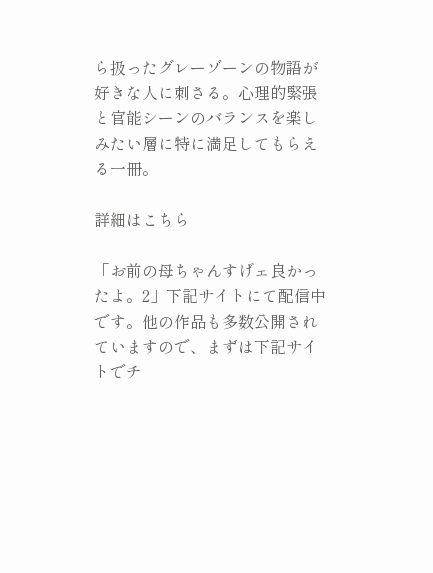ら扱ったグレーゾーンの物語が好きな人に刺さる。心理的緊張と官能シーンのバランスを楽しみたい層に特に満足してもらえる一冊。

詳細はこちら

「お前の母ちゃんすげェ良かったよ。2」下記サイトにて配信中です。他の作品も多数公開されていますので、まずは下記サイトでチ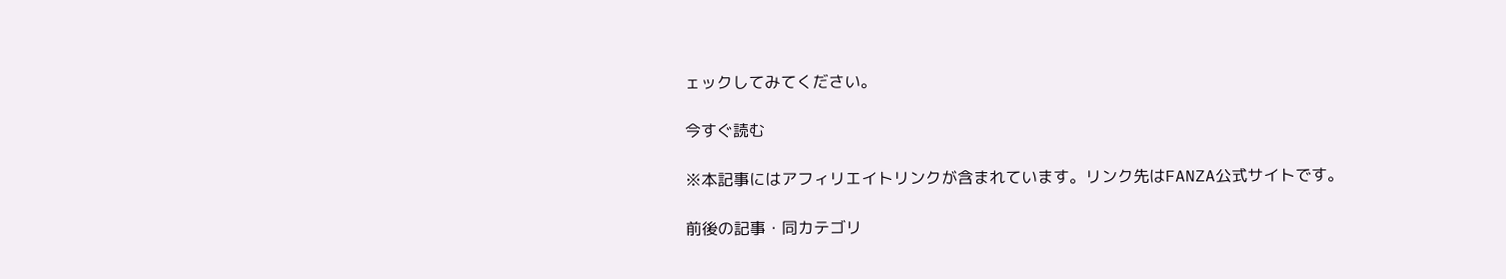ェックしてみてください。

今すぐ読む

※本記事にはアフィリエイトリンクが含まれています。リンク先はFANZA公式サイトです。

前後の記事・同カテゴリ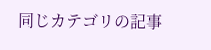同じカテゴリの記事